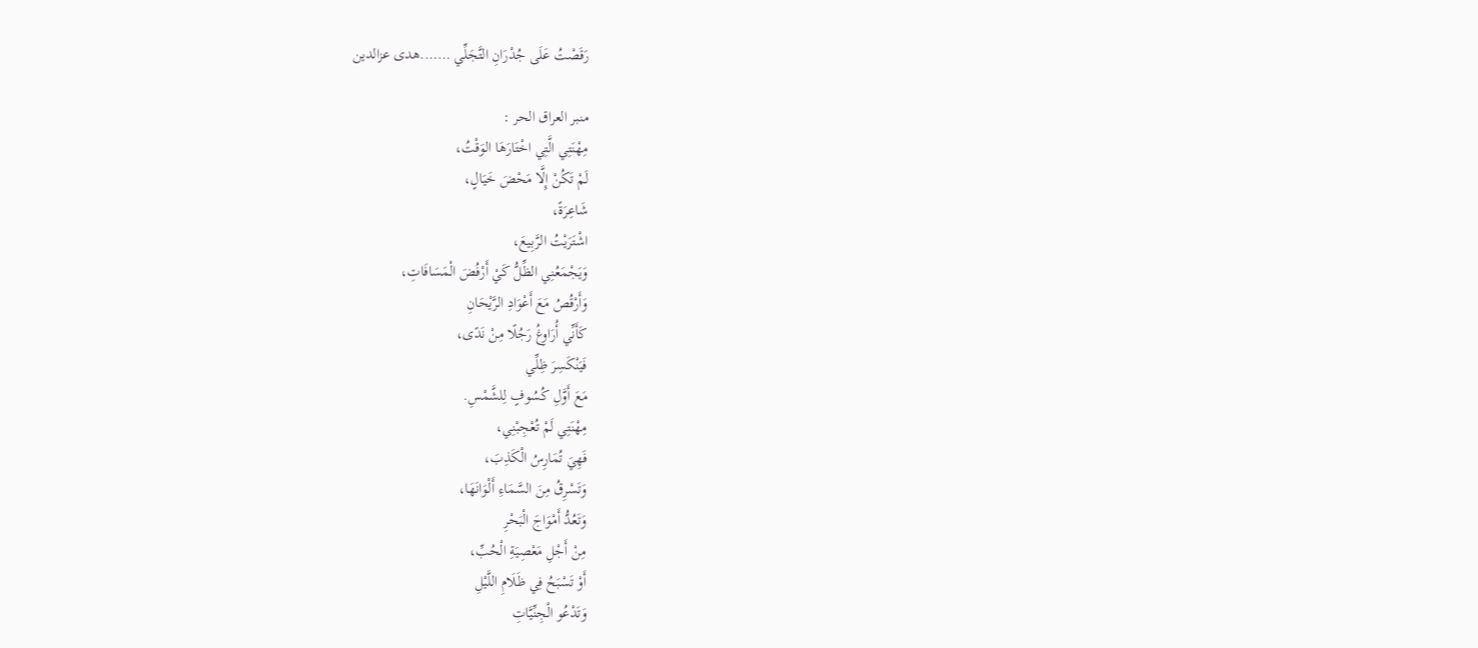رَقَصْتُ عَلَى جُدْرَانِ التَّجَلِّي …….هدى عزالدين

منبر العراق الحر :
مِهْنَتِي الَّتِي اخْتَارَهَا الوَقْتُ،
لَمْ تَكُنْ إِلَّا مَحْضَ خَيَالٍ،
شَاعِرَةً،
اشْتَرَيْتُ الرَّبِيعَ،
وَيَجْمَعُنِي الظِّلُّ كَيْ أَرْفُضَ الْمَسَافَاتِ،
وَأَرْقُصُ مَعَ أَعْوَادِ الرَّيْحَانِ
كَأَنِّي أُرَاوِغُ رَجُلًا مِنْ نَدًى،
فَيَنْكَسِرَ ظِلِّي
مَعَ أَوَّلِ كُسُوفٍ لِلشَّمْسِ.
مِهْنَتِي لَمْ تُعْجِبْنِي،
فَهِيَ تُمَارِسُ الْكَذِبَ،
وَتَسْرِقُ مِنَ السَّمَاءِ أَلْوَانَهَا،
وَتَعُدُّ أَمْوَاجَ الْبَحْرِ
مِنْ أَجْلِ مَعْصِيَةِ الْحُبِّ،
أَوْ تَسْبَحُ فِي ظَلَامِ اللَّيْلِ
وَتَدْعُو الْجِنِّيَّاتِ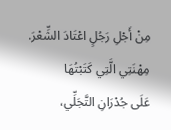مِنْ أَجْلِ رَجُلٍ اعْتَادَ الشِّعْرَ.
مِهْنَتِي الَّتِي كَتَبْتُهَا
عَلَى جُدْرَانِ التَّجَلِّي،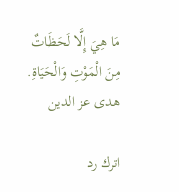مَا هِيَ إِلَّا لَحَظَاتٌ
مِنَ الْمَوْتِ وَالْحَيَاةِ.
هدى عز الدين

اترك رد